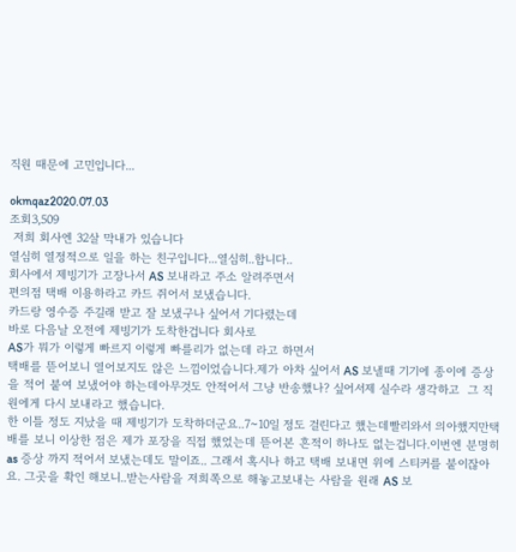직원 때문에 고민입니다...

okmqaz2020.07.03
조회3,509
 저희 회사엔 32살 막내가 있습니다
열심히 열정적으로 일을 하는 친구입니다...열심히..합니다..
회사에서 제빙기가 고장나서 AS 보내라고 주소 알려주면서
편의점 택배 이용하라고 카드 쥐어서 보냈습니다.
카드랑 영수증 주길래 받고 잘 보냈구나 싶어서 기다렸는데
바로 다음날 오전에 제빙기가 도착한겁니다 회사로
AS가 뭐가 이렇게 빠르지 이렇게 빠를리가 없는데 라고 하면서
택배를 뜯어보니 열어보지도 않은 느낌이었습니다.제가 아차 싶어서 AS 보낼때 기기에 종이에 증상을 적어 붙여 보냈어야 하는데아무것도 안적어서 그냥 반송했나? 싶어서제 실수라 생각하고  그 직원에게 다시 보내라고 했습니다.
한 이틀 정도 지났을 때 제빙기가 도착하더군요..7~10일 정도 걸린다고 했는데빨리와서 의아했지만택배를 보니 이상한 점은 제가 포장을 직접 했었는데 뜯어본 흔적이 하나도 없는겁니다.이번엔 분명히 as 증상 까지 적어서 보냈는데도 말이죠.. 그래서 혹시나 하고 택배 보내면 위에 스티커를 붙이잖아요. 그곳을 확인 해보니..받는사람을 저희쪽으로 해놓고보내는 사람을 원래 AS 보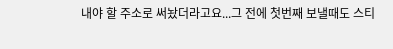내야 할 주소로 써놨더라고요...그 전에 첫번째 보낼때도 스티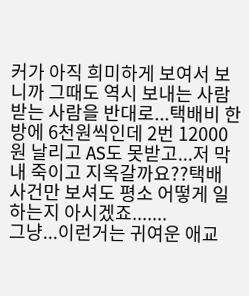커가 아직 희미하게 보여서 보니까 그때도 역시 보내는 사람  받는 사람을 반대로...택배비 한방에 6천원씩인데 2번 12000원 날리고 AS도 못받고...저 막내 죽이고 지옥갈까요??택배 사건만 보셔도 평소 어떻게 일하는지 아시겠죠.......
그냥...이런거는 귀여운 애교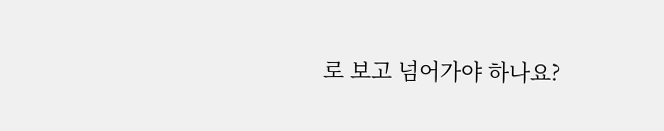로 보고 넘어가야 하나요?